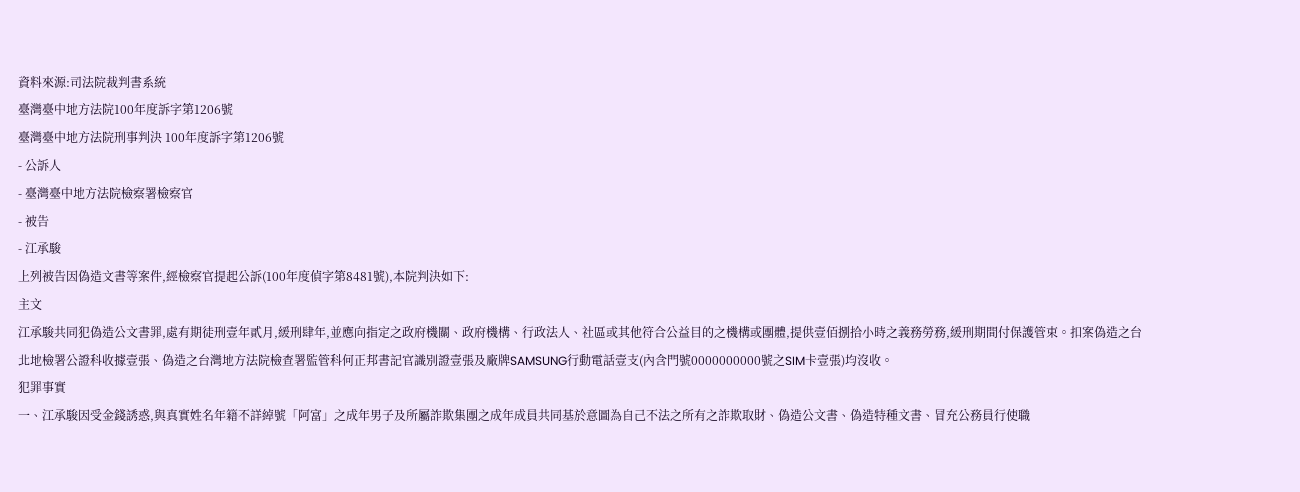資料來源:司法院裁判書系統
臺灣臺中地方法院100年度訴字第1206號
臺灣臺中地方法院刑事判決 100年度訴字第1206號
- 公訴人
- 臺灣臺中地方法院檢察署檢察官
- 被告
- 江承駿
上列被告因偽造文書等案件,經檢察官提起公訴(100年度偵字第8481號),本院判決如下:
主文
江承駿共同犯偽造公文書罪,處有期徒刑壹年貳月,緩刑肆年,並應向指定之政府機關、政府機構、行政法人、社區或其他符合公益目的之機構或團體,提供壹佰捌拾小時之義務勞務,緩刑期間付保護管束。扣案偽造之台北地檢署公證科收據壹張、偽造之台灣地方法院檢查署監管科何正邦書記官識別證壹張及廠牌SAMSUNG行動電話壹支(內含門號0000000000號之SIM卡壹張)均沒收。
犯罪事實
一、江承駿因受金錢誘惑,與真實姓名年籍不詳綽號「阿富」之成年男子及所屬詐欺集團之成年成員共同基於意圖為自己不法之所有之詐欺取財、偽造公文書、偽造特種文書、冒充公務員行使職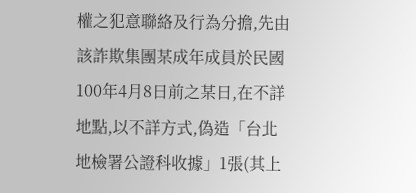權之犯意聯絡及行為分擔,先由該詐欺集團某成年成員於民國100年4月8日前之某日,在不詳地點,以不詳方式,偽造「台北地檢署公證科收據」1張(其上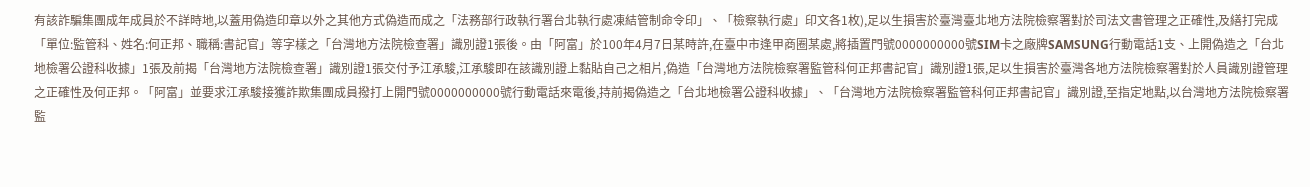有該詐騙集團成年成員於不詳時地,以蓋用偽造印章以外之其他方式偽造而成之「法務部行政執行署台北執行處凍結管制命令印」、「檢察執行處」印文各1枚),足以生損害於臺灣臺北地方法院檢察署對於司法文書管理之正確性,及繕打完成「單位:監管科、姓名:何正邦、職稱:書記官」等字樣之「台灣地方法院檢查署」識別證1張後。由「阿富」於100年4月7日某時許,在臺中市逢甲商圈某處,將插置門號0000000000號SIM卡之廠牌SAMSUNG行動電話1支、上開偽造之「台北地檢署公證科收據」1張及前揭「台灣地方法院檢查署」識別證1張交付予江承駿,江承駿即在該識別證上黏貼自己之相片,偽造「台灣地方法院檢察署監管科何正邦書記官」識別證1張,足以生損害於臺灣各地方法院檢察署對於人員識別證管理之正確性及何正邦。「阿富」並要求江承駿接獲詐欺集團成員撥打上開門號0000000000號行動電話來電後,持前揭偽造之「台北地檢署公證科收據」、「台灣地方法院檢察署監管科何正邦書記官」識別證,至指定地點,以台灣地方法院檢察署監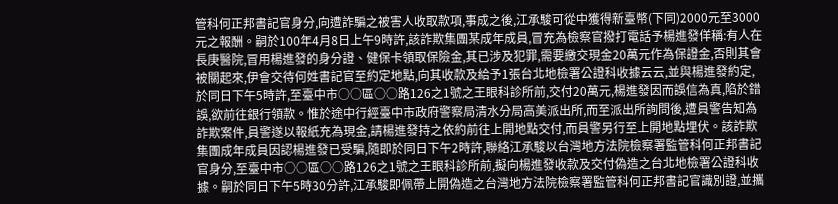管科何正邦書記官身分,向遭詐騙之被害人收取款項,事成之後,江承駿可從中獲得新臺幣(下同)2000元至3000元之報酬。嗣於100年4月8日上午9時許,該詐欺集團某成年成員,冒充為檢察官撥打電話予楊進發佯稱:有人在長庚醫院,冒用楊進發的身分證、健保卡領取保險金,其已涉及犯罪,需要繳交現金20萬元作為保證金,否則其會被關起來,伊會交待何姓書記官至約定地點,向其收款及給予1張台北地檢署公證科收據云云,並與楊進發約定,於同日下午5時許,至臺中市○○區○○路126之1號之王眼科診所前,交付20萬元,楊進發因而誤信為真,陷於錯誤,欲前往銀行領款。惟於途中行經臺中市政府警察局清水分局高美派出所,而至派出所詢問後,遭員警告知為詐欺案件,員警遂以報紙充為現金,請楊進發持之依約前往上開地點交付,而員警另行至上開地點埋伏。該詐欺集團成年成員因認楊進發已受騙,隨即於同日下午2時許,聯絡江承駿以台灣地方法院檢察署監管科何正邦書記官身分,至臺中市○○區○○路126之1號之王眼科診所前,擬向楊進發收款及交付偽造之台北地檢署公證科收據。嗣於同日下午5時30分許,江承駿即佩帶上開偽造之台灣地方法院檢察署監管科何正邦書記官識別證,並攜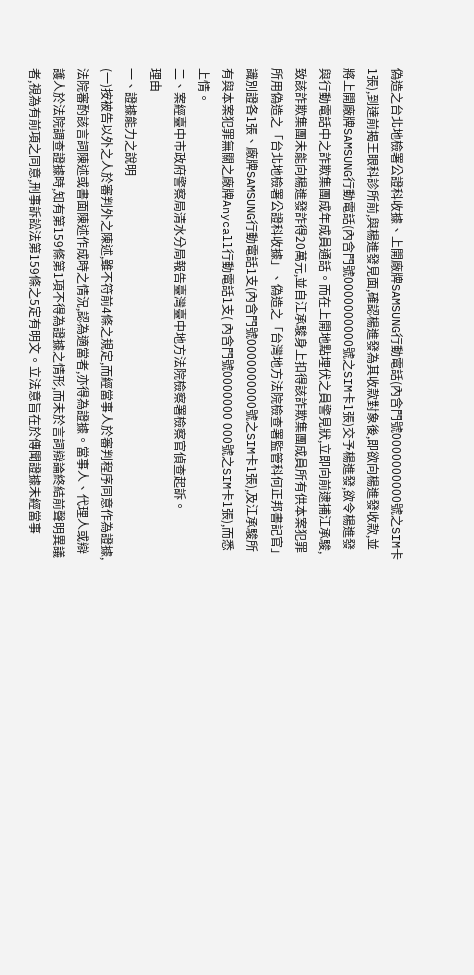偽造之台北地檢署公證科收據、上開廠牌SAMSUNG行動電話(內含門號0000000000號之SIM卡1張),到達前揭王眼科診所前,與楊進發見面,確認楊進發為其收款對象後,即欲向楊進發收款,並將上開廠牌SAMSUNG行動電話(內含門號0000000000號之SIM卡1張)交予楊進發,欲令楊進發與行動電話中之詐欺集團成年成員通話。而在上開地點埋伏之員警見狀,立即向前逮捕江承駿,致該詐欺集團未能向楊進發詐得20萬元,並自江承駿身上扣得該詐欺集團成員所有供本案犯罪所用偽造之「台北地檢署公證科收據」、偽造之「台灣地方法院檢查署監管科何正邦書記官」識別證各1張、廠牌SAMSUNG行動電話1支(內含門號0000000000號之SIM卡1張),及江承駿所有與本案犯罪無關之廠牌Anycall行動電話1支( 內含門號0000000 000號之SIM卡1張),而悉上情。
二、案經臺中市政府警察局清水分局報告臺灣臺中地方法院檢察署檢察官偵查起訴。
理由
一、證據能力之說明
(一)按被告以外之人於審判外之陳述,雖不符前4條之規定,而經當事人於審判程序同意作為證據,法院審酌該言詞陳述或書面陳述作成時之情況,認為適當者,亦得為證據。當事人、代理人或辯護人於法院調查證據時,知有第159條第1項不得為證據之情形,而未於言詞辯論終結前聲明異議者,視為有前項之同意,刑事訴訟法第159條之5定有明文。立法意旨在於傳聞證據未經當事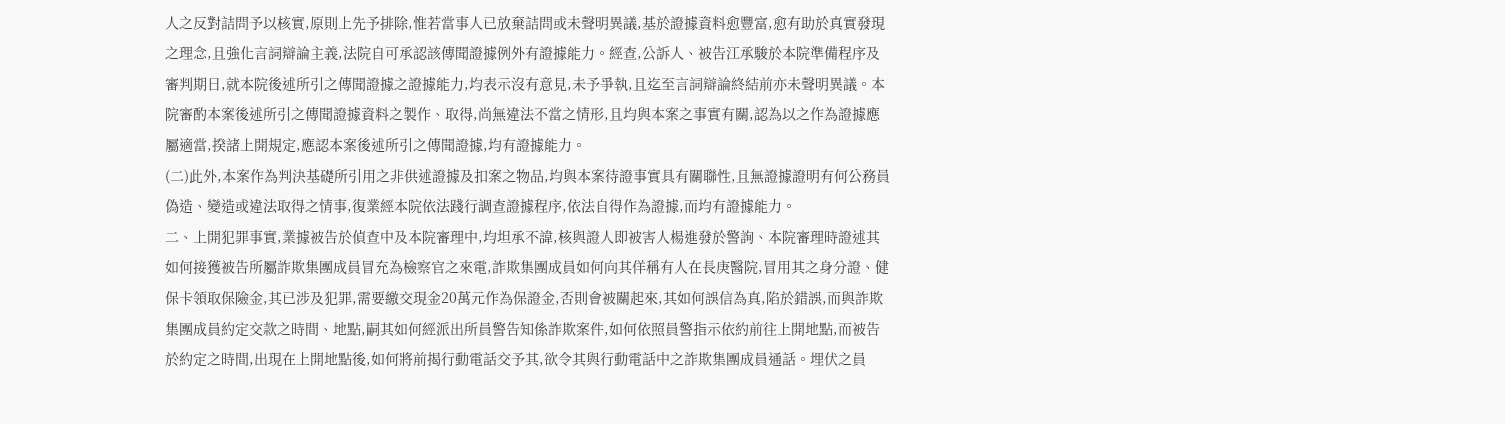人之反對詰問予以核實,原則上先予排除,惟若當事人已放棄詰問或未聲明異議,基於證據資料愈豐富,愈有助於真實發現之理念,且強化言詞辯論主義,法院自可承認該傳聞證據例外有證據能力。經查,公訴人、被告江承駿於本院準備程序及審判期日,就本院後述所引之傳聞證據之證據能力,均表示沒有意見,未予爭執,且迄至言詞辯論終結前亦未聲明異議。本院審酌本案後述所引之傳聞證據資料之製作、取得,尚無違法不當之情形,且均與本案之事實有關,認為以之作為證據應屬適當,揆諸上開規定,應認本案後述所引之傳聞證據,均有證據能力。
(二)此外,本案作為判決基礎所引用之非供述證據及扣案之物品,均與本案待證事實具有關聯性,且無證據證明有何公務員偽造、變造或違法取得之情事,復業經本院依法踐行調查證據程序,依法自得作為證據,而均有證據能力。
二、上開犯罪事實,業據被告於偵查中及本院審理中,均坦承不諱,核與證人即被害人楊進發於警詢、本院審理時證述其如何接獲被告所屬詐欺集團成員冒充為檢察官之來電,詐欺集團成員如何向其佯稱有人在長庚醫院,冒用其之身分證、健保卡領取保險金,其已涉及犯罪,需要繳交現金20萬元作為保證金,否則會被關起來,其如何誤信為真,陷於錯誤,而與詐欺集團成員約定交款之時間、地點,嗣其如何經派出所員警告知係詐欺案件,如何依照員警指示依約前往上開地點,而被告於約定之時間,出現在上開地點後,如何將前揭行動電話交予其,欲令其與行動電話中之詐欺集團成員通話。埋伏之員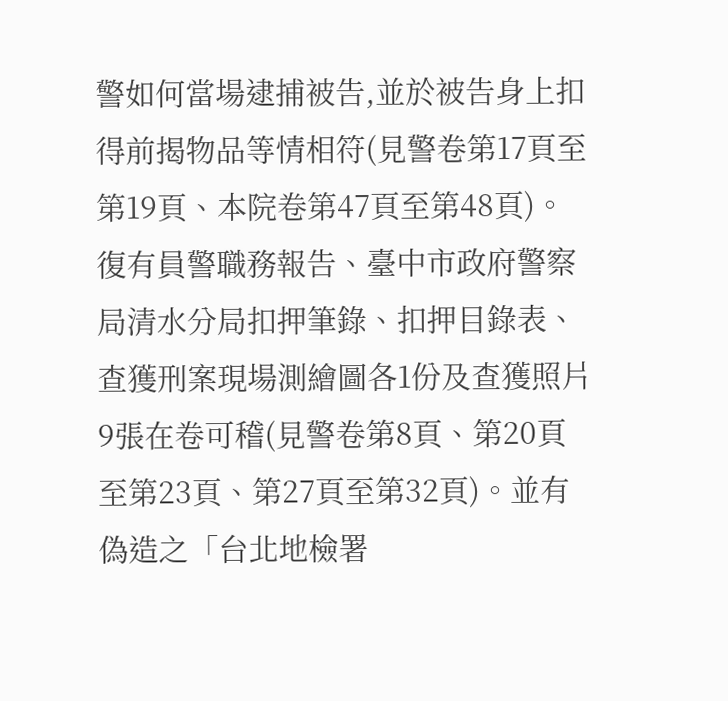警如何當場逮捕被告,並於被告身上扣得前揭物品等情相符(見警卷第17頁至第19頁、本院卷第47頁至第48頁)。復有員警職務報告、臺中市政府警察局清水分局扣押筆錄、扣押目錄表、查獲刑案現場測繪圖各1份及查獲照片9張在卷可稽(見警卷第8頁、第20頁至第23頁、第27頁至第32頁)。並有偽造之「台北地檢署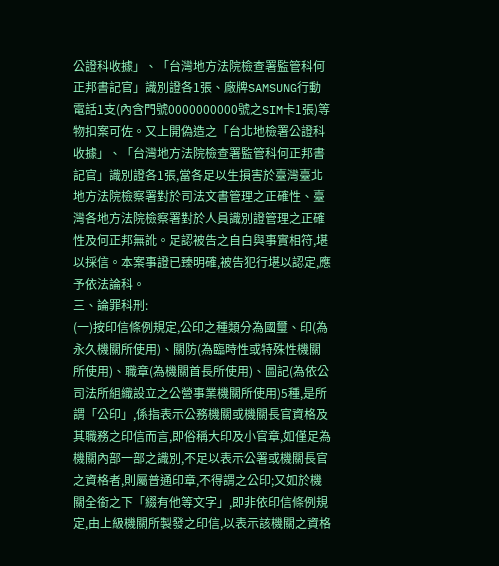公證科收據」、「台灣地方法院檢查署監管科何正邦書記官」識別證各1張、廠牌SAMSUNG行動電話1支(內含門號0000000000號之SIM卡1張)等物扣案可佐。又上開偽造之「台北地檢署公證科收據」、「台灣地方法院檢查署監管科何正邦書記官」識別證各1張,當各足以生損害於臺灣臺北地方法院檢察署對於司法文書管理之正確性、臺灣各地方法院檢察署對於人員識別證管理之正確性及何正邦無訛。足認被告之自白與事實相符,堪以採信。本案事證已臻明確,被告犯行堪以認定,應予依法論科。
三、論罪科刑:
(一)按印信條例規定,公印之種類分為國璽、印(為永久機關所使用)、關防(為臨時性或特殊性機關所使用)、職章(為機關首長所使用)、圖記(為依公司法所組織設立之公營事業機關所使用)5種,是所謂「公印」,係指表示公務機關或機關長官資格及其職務之印信而言,即俗稱大印及小官章,如僅足為機關內部一部之識別,不足以表示公署或機關長官之資格者,則屬普通印章,不得謂之公印;又如於機關全銜之下「綴有他等文字」,即非依印信條例規定,由上級機關所製發之印信,以表示該機關之資格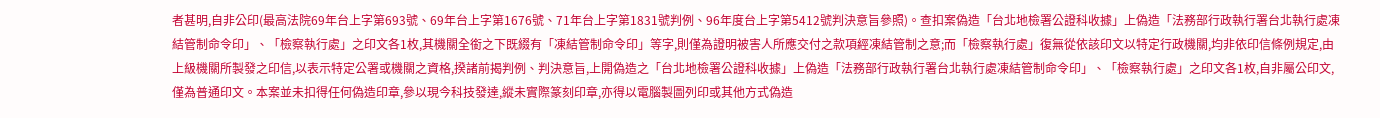者甚明,自非公印(最高法院69年台上字第693號、69年台上字第1676號、71年台上字第1831號判例、96年度台上字第5412號判決意旨參照)。查扣案偽造「台北地檢署公證科收據」上偽造「法務部行政執行署台北執行處凍結管制命令印」、「檢察執行處」之印文各1枚,其機關全銜之下既綴有「凍結管制命令印」等字,則僅為證明被害人所應交付之款項經凍結管制之意;而「檢察執行處」復無從依該印文以特定行政機關,均非依印信條例規定,由上級機關所製發之印信,以表示特定公署或機關之資格,揆諸前揭判例、判決意旨,上開偽造之「台北地檢署公證科收據」上偽造「法務部行政執行署台北執行處凍結管制命令印」、「檢察執行處」之印文各1枚,自非屬公印文,僅為普通印文。本案並未扣得任何偽造印章,參以現今科技發達,縱未實際篆刻印章,亦得以電腦製圖列印或其他方式偽造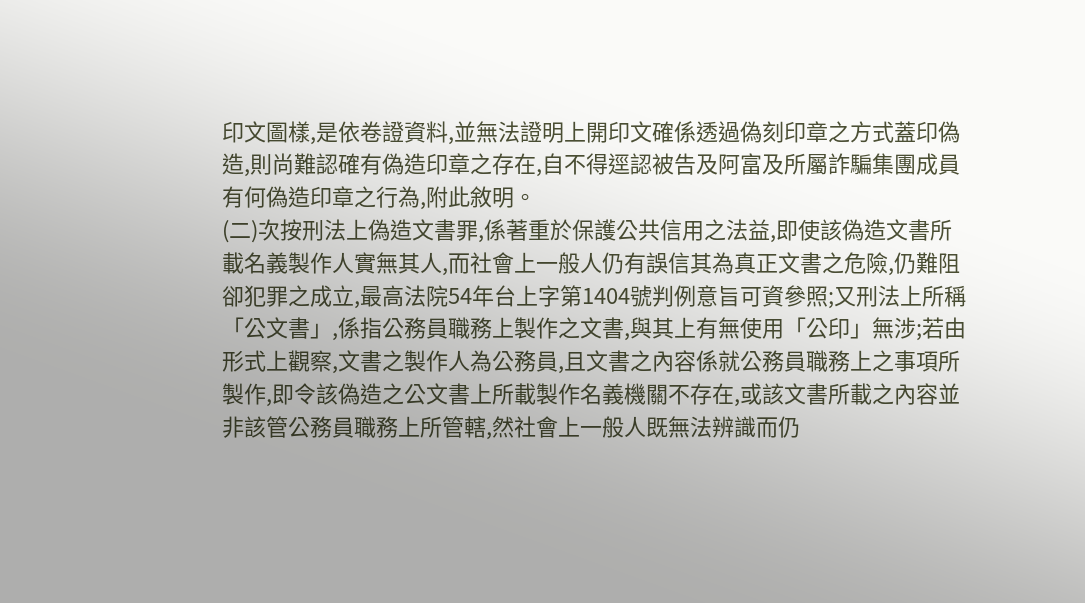印文圖樣,是依卷證資料,並無法證明上開印文確係透過偽刻印章之方式蓋印偽造,則尚難認確有偽造印章之存在,自不得逕認被告及阿富及所屬詐騙集團成員有何偽造印章之行為,附此敘明。
(二)次按刑法上偽造文書罪,係著重於保護公共信用之法益,即使該偽造文書所載名義製作人實無其人,而社會上一般人仍有誤信其為真正文書之危險,仍難阻卻犯罪之成立,最高法院54年台上字第1404號判例意旨可資參照;又刑法上所稱「公文書」,係指公務員職務上製作之文書,與其上有無使用「公印」無涉;若由形式上觀察,文書之製作人為公務員,且文書之內容係就公務員職務上之事項所製作,即令該偽造之公文書上所載製作名義機關不存在,或該文書所載之內容並非該管公務員職務上所管轄,然社會上一般人既無法辨識而仍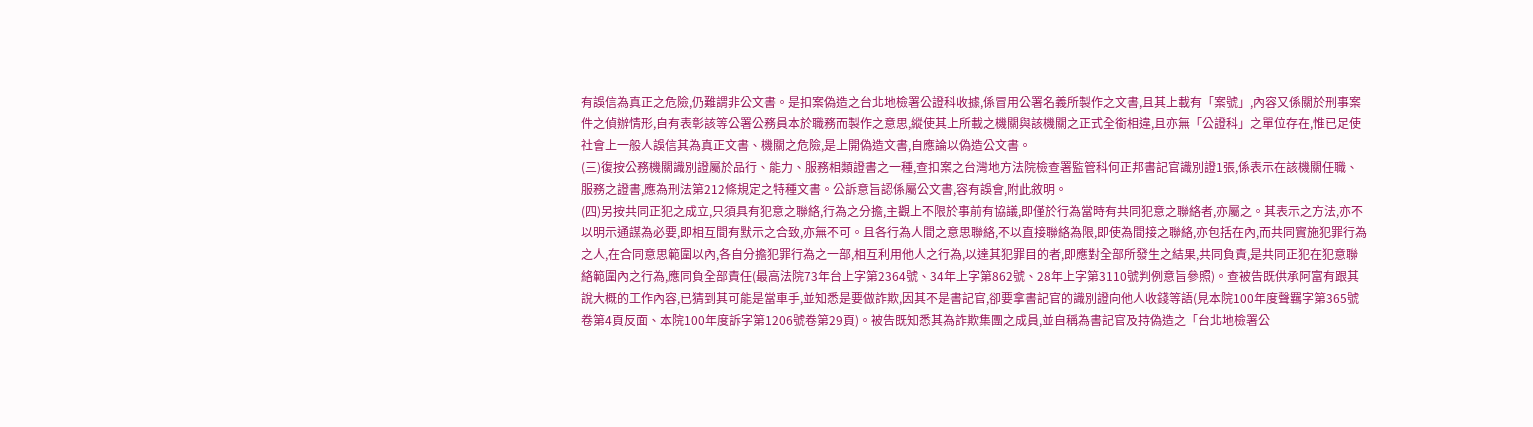有誤信為真正之危險,仍難謂非公文書。是扣案偽造之台北地檢署公證科收據,係冒用公署名義所製作之文書,且其上載有「案號」,內容又係關於刑事案件之偵辦情形,自有表彰該等公署公務員本於職務而製作之意思,縱使其上所載之機關與該機關之正式全銜相違,且亦無「公證科」之單位存在,惟已足使社會上一般人誤信其為真正文書、機關之危險,是上開偽造文書,自應論以偽造公文書。
(三)復按公務機關識別證屬於品行、能力、服務相類證書之一種,查扣案之台灣地方法院檢查署監管科何正邦書記官識別證1張,係表示在該機關任職、服務之證書,應為刑法第212條規定之特種文書。公訴意旨認係屬公文書,容有誤會,附此敘明。
(四)另按共同正犯之成立,只須具有犯意之聯絡,行為之分擔,主觀上不限於事前有協議,即僅於行為當時有共同犯意之聯絡者,亦屬之。其表示之方法,亦不以明示通謀為必要,即相互間有默示之合致,亦無不可。且各行為人間之意思聯絡,不以直接聯絡為限,即使為間接之聯絡,亦包括在內,而共同實施犯罪行為之人,在合同意思範圍以內,各自分擔犯罪行為之一部,相互利用他人之行為,以達其犯罪目的者,即應對全部所發生之結果,共同負責,是共同正犯在犯意聯絡範圍內之行為,應同負全部責任(最高法院73年台上字第2364號、34年上字第862號、28年上字第3110號判例意旨參照)。查被告既供承阿富有跟其說大概的工作內容,已猜到其可能是當車手,並知悉是要做詐欺,因其不是書記官,卻要拿書記官的識別證向他人收錢等語(見本院100年度聲羈字第365號卷第4頁反面、本院100年度訴字第1206號卷第29頁)。被告既知悉其為詐欺集團之成員,並自稱為書記官及持偽造之「台北地檢署公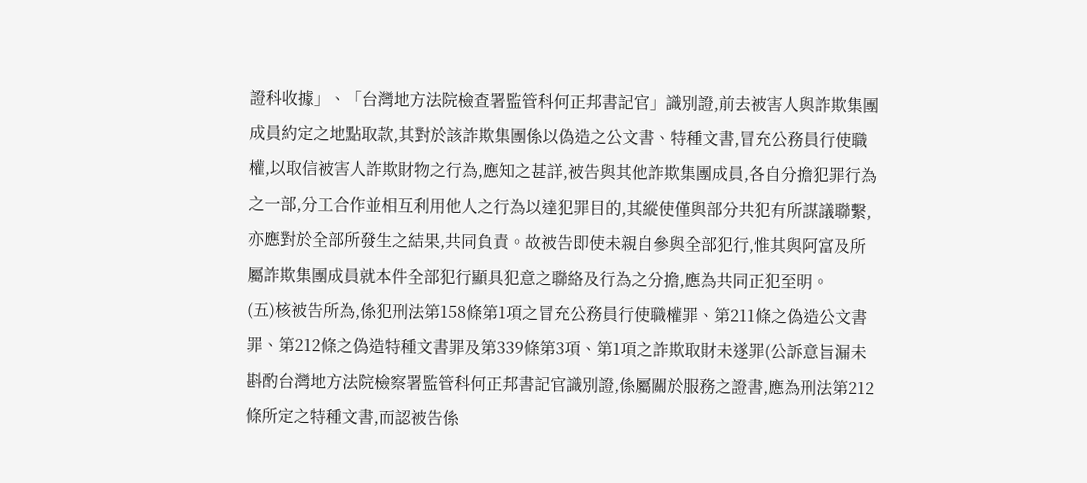證科收據」、「台灣地方法院檢查署監管科何正邦書記官」識別證,前去被害人與詐欺集團成員約定之地點取款,其對於該詐欺集團係以偽造之公文書、特種文書,冒充公務員行使職權,以取信被害人詐欺財物之行為,應知之甚詳,被告與其他詐欺集團成員,各自分擔犯罪行為之一部,分工合作並相互利用他人之行為以達犯罪目的,其縱使僅與部分共犯有所謀議聯繫,亦應對於全部所發生之結果,共同負責。故被告即使未親自參與全部犯行,惟其與阿富及所屬詐欺集團成員就本件全部犯行顯具犯意之聯絡及行為之分擔,應為共同正犯至明。
(五)核被告所為,係犯刑法第158條第1項之冒充公務員行使職權罪、第211條之偽造公文書罪、第212條之偽造特種文書罪及第339條第3項、第1項之詐欺取財未遂罪(公訴意旨漏未斟酌台灣地方法院檢察署監管科何正邦書記官識別證,係屬關於服務之證書,應為刑法第212條所定之特種文書,而認被告係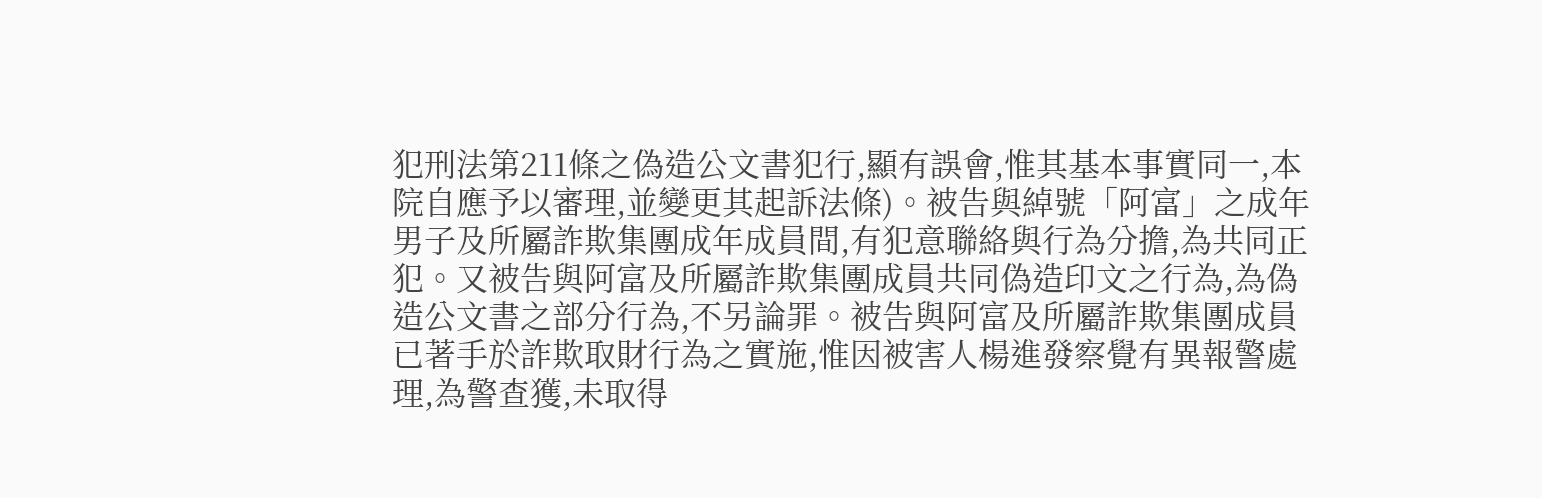犯刑法第211條之偽造公文書犯行,顯有誤會,惟其基本事實同一,本院自應予以審理,並變更其起訴法條)。被告與綽號「阿富」之成年男子及所屬詐欺集團成年成員間,有犯意聯絡與行為分擔,為共同正犯。又被告與阿富及所屬詐欺集團成員共同偽造印文之行為,為偽造公文書之部分行為,不另論罪。被告與阿富及所屬詐欺集團成員已著手於詐欺取財行為之實施,惟因被害人楊進發察覺有異報警處理,為警查獲,未取得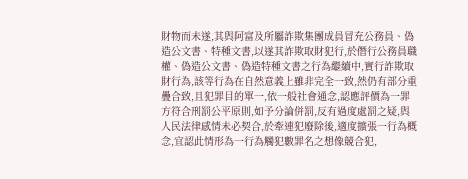財物而未遂,其與阿富及所屬詐欺集團成員冒充公務員、偽造公文書、特種文書,以遂其詐欺取財犯行,於僭行公務員職權、偽造公文書、偽造特種文書之行為繼續中,實行詐欺取財行為,該等行為在自然意義上雖非完全一致,然仍有部分重疊合致,且犯罪目的單一,依一般社會通念,認應評價為一罪方符合刑罰公平原則,如予分論併罰,反有過度處罰之疑,與人民法律感情未必契合,於牽連犯廢除後,適度擴張一行為概念,宜認此情形為一行為觸犯數罪名之想像競合犯,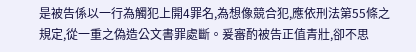是被告係以一行為觸犯上開4罪名,為想像競合犯,應依刑法第55條之規定,從一重之偽造公文書罪處斷。爰審酌被告正值青壯,卻不思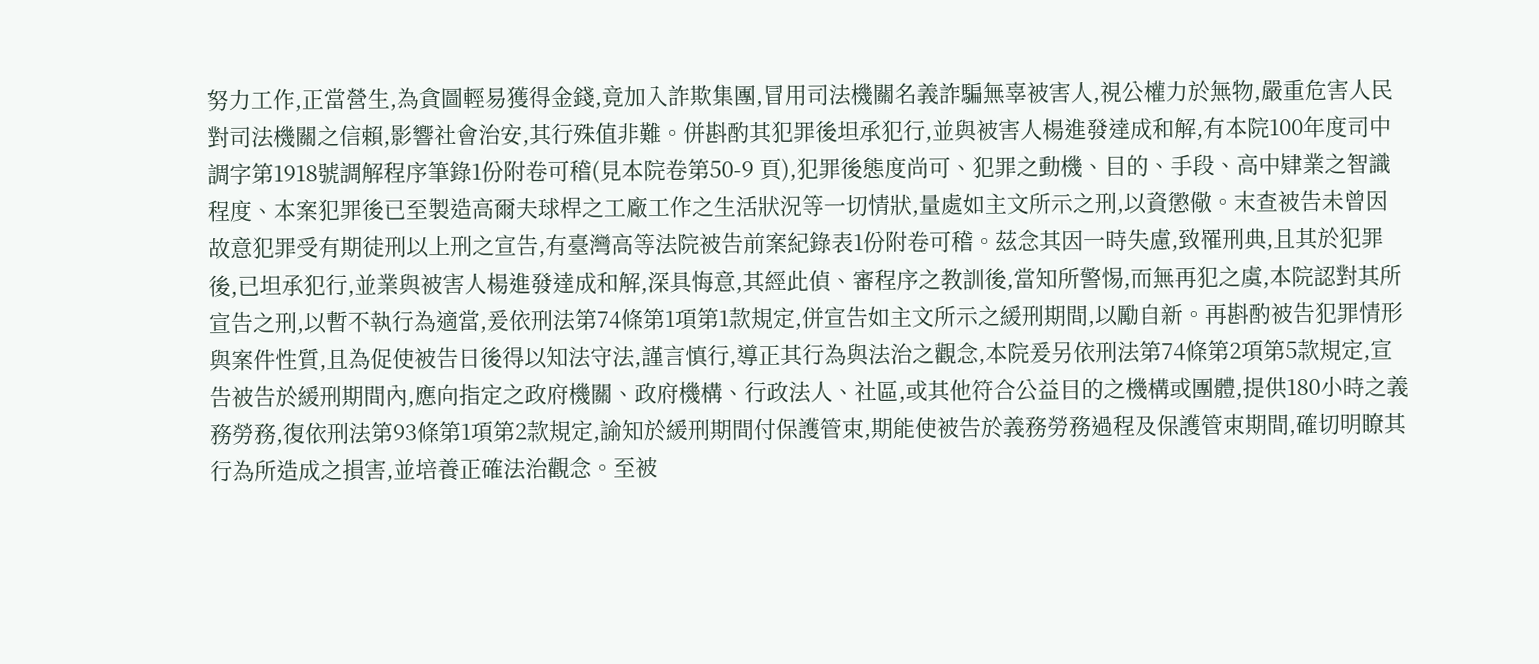努力工作,正當營生,為貪圖輕易獲得金錢,竟加入詐欺集團,冒用司法機關名義詐騙無辜被害人,視公權力於無物,嚴重危害人民對司法機關之信賴,影響社會治安,其行殊值非難。併斟酌其犯罪後坦承犯行,並與被害人楊進發達成和解,有本院100年度司中調字第1918號調解程序筆錄1份附卷可稽(見本院卷第50-9 頁),犯罪後態度尚可、犯罪之動機、目的、手段、高中肄業之智識程度、本案犯罪後已至製造高爾夫球桿之工廠工作之生活狀況等一切情狀,量處如主文所示之刑,以資懲儆。末查被告未曾因故意犯罪受有期徒刑以上刑之宣告,有臺灣高等法院被告前案紀錄表1份附卷可稽。茲念其因一時失慮,致罹刑典,且其於犯罪後,已坦承犯行,並業與被害人楊進發達成和解,深具悔意,其經此偵、審程序之教訓後,當知所警惕,而無再犯之虞,本院認對其所宣告之刑,以暫不執行為適當,爰依刑法第74條第1項第1款規定,併宣告如主文所示之緩刑期間,以勵自新。再斟酌被告犯罪情形與案件性質,且為促使被告日後得以知法守法,謹言慎行,導正其行為與法治之觀念,本院爰另依刑法第74條第2項第5款規定,宣告被告於緩刑期間內,應向指定之政府機關、政府機構、行政法人、社區,或其他符合公益目的之機構或團體,提供180小時之義務勞務,復依刑法第93條第1項第2款規定,諭知於緩刑期間付保護管束,期能使被告於義務勞務過程及保護管束期間,確切明瞭其行為所造成之損害,並培養正確法治觀念。至被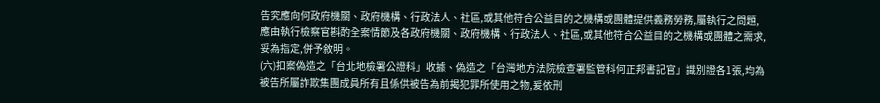告究應向何政府機關、政府機構、行政法人、社區,或其他符合公益目的之機構或團體提供義務勞務,屬執行之問題,應由執行檢察官斟酌全案情節及各政府機關、政府機構、行政法人、社區,或其他符合公益目的之機構或團體之需求,妥為指定,併予敘明。
(六)扣案偽造之「台北地檢署公證科」收據、偽造之「台灣地方法院檢查署監管科何正邦書記官」識別證各1張,均為被告所屬詐欺集團成員所有且係供被告為前揭犯罪所使用之物,爰依刑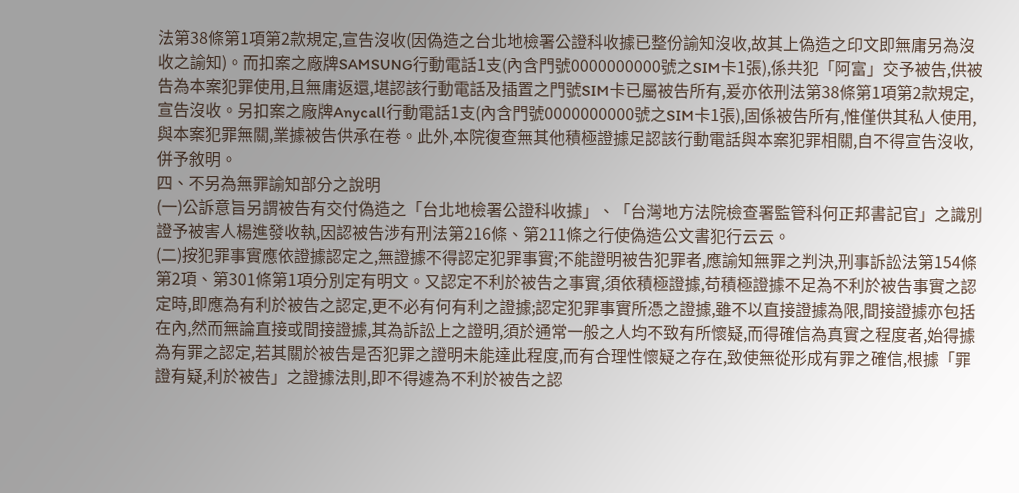法第38條第1項第2款規定,宣告沒收(因偽造之台北地檢署公證科收據已整份諭知沒收,故其上偽造之印文即無庸另為沒收之諭知)。而扣案之廠牌SAMSUNG行動電話1支(內含門號0000000000號之SIM卡1張),係共犯「阿富」交予被告,供被告為本案犯罪使用,且無庸返還,堪認該行動電話及插置之門號SIM卡已屬被告所有,爰亦依刑法第38條第1項第2款規定,宣告沒收。另扣案之廠牌Anycall行動電話1支(內含門號0000000000號之SIM卡1張),固係被告所有,惟僅供其私人使用,與本案犯罪無關,業據被告供承在卷。此外,本院復查無其他積極證據足認該行動電話與本案犯罪相關,自不得宣告沒收,併予敘明。
四、不另為無罪諭知部分之說明
(一)公訴意旨另謂被告有交付偽造之「台北地檢署公證科收據」、「台灣地方法院檢查署監管科何正邦書記官」之識別證予被害人楊進發收執,因認被告涉有刑法第216條、第211條之行使偽造公文書犯行云云。
(二)按犯罪事實應依證據認定之,無證據不得認定犯罪事實;不能證明被告犯罪者,應諭知無罪之判決,刑事訴訟法第154條第2項、第301條第1項分別定有明文。又認定不利於被告之事實,須依積極證據,苟積極證據不足為不利於被告事實之認定時,即應為有利於被告之認定,更不必有何有利之證據;認定犯罪事實所憑之證據,雖不以直接證據為限,間接證據亦包括在內,然而無論直接或間接證據,其為訴訟上之證明,須於通常一般之人均不致有所懷疑,而得確信為真實之程度者,始得據為有罪之認定,若其關於被告是否犯罪之證明未能達此程度,而有合理性懷疑之存在,致使無從形成有罪之確信,根據「罪證有疑,利於被告」之證據法則,即不得遽為不利於被告之認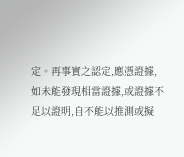定。再事實之認定,應憑證據,如未能發現相當證據,或證據不足以證明,自不能以推測或擬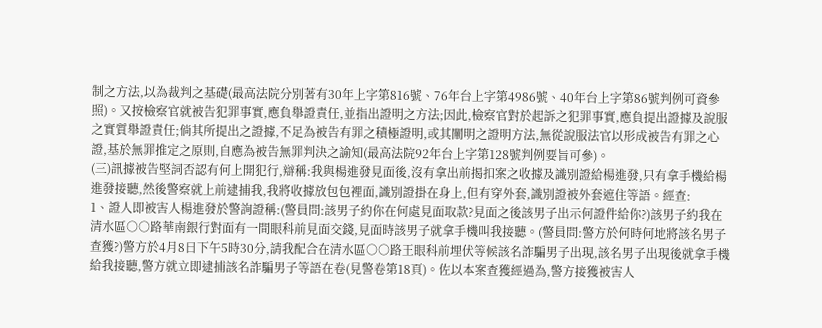制之方法,以為裁判之基礎(最高法院分別著有30年上字第816號、76年台上字第4986號、40年台上字第86號判例可資參照)。又按檢察官就被告犯罪事實,應負舉證責任,並指出證明之方法;因此,檢察官對於起訴之犯罪事實,應負提出證據及說服之實質舉證責任;倘其所提出之證據,不足為被告有罪之積極證明,或其闡明之證明方法,無從說服法官以形成被告有罪之心證,基於無罪推定之原則,自應為被告無罪判決之諭知(最高法院92年台上字第128號判例要旨可參)。
(三)訊據被告堅詞否認有何上開犯行,辯稱:我與楊進發見面後,沒有拿出前揭扣案之收據及識別證給楊進發,只有拿手機給楊進發接聽,然後警察就上前逮捕我,我將收據放包包裡面,識別證掛在身上,但有穿外套,識別證被外套遮住等語。經查:
1、證人即被害人楊進發於警詢證稱:(警員問:該男子約你在何處見面取款?見面之後該男子出示何證件給你?)該男子約我在清水區○○路華南銀行對面有一間眼科前見面交錢,見面時該男子就拿手機叫我接聽。(警員問:警方於何時何地將該名男子查獲?)警方於4月8日下午5時30分,請我配合在清水區○○路王眼科前埋伏等候該名詐騙男子出現,該名男子出現後就拿手機給我接聽,警方就立即逮捕該名詐騙男子等語在卷(見警卷第18頁)。佐以本案查獲經過為,警方接獲被害人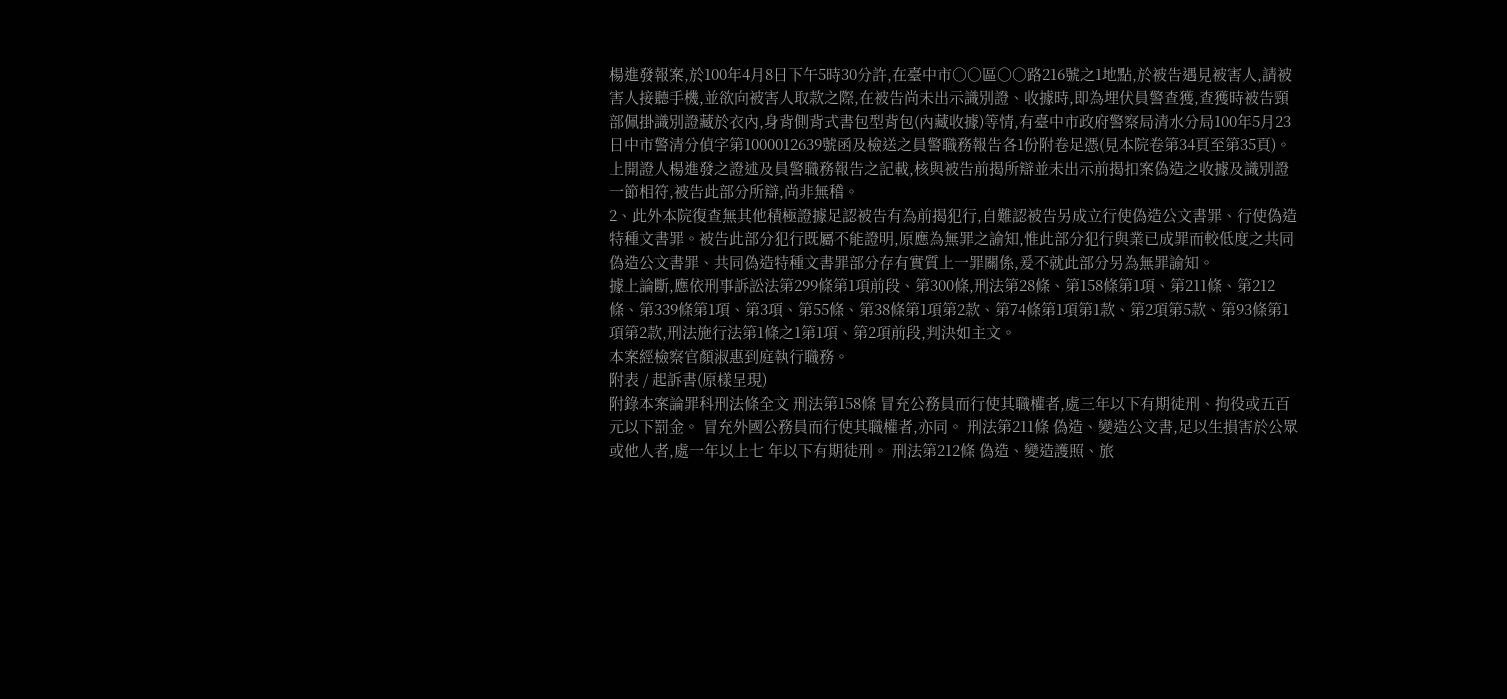楊進發報案,於100年4月8日下午5時30分許,在臺中市○○區○○路216號之1地點,於被告遇見被害人,請被害人接聽手機,並欲向被害人取款之際,在被告尚未出示識別證、收據時,即為埋伏員警查獲,查獲時被告頸部佩掛識別證藏於衣內,身背側背式書包型背包(內藏收據)等情,有臺中市政府警察局清水分局100年5月23日中市警清分偵字第1000012639號函及檢送之員警職務報告各1份附卷足憑(見本院卷第34頁至第35頁)。上開證人楊進發之證述及員警職務報告之記載,核與被告前揭所辯並未出示前揭扣案偽造之收據及識別證一節相符,被告此部分所辯,尚非無稽。
2、此外本院復查無其他積極證據足認被告有為前揭犯行,自難認被告另成立行使偽造公文書罪、行使偽造特種文書罪。被告此部分犯行既屬不能證明,原應為無罪之諭知,惟此部分犯行與業已成罪而較低度之共同偽造公文書罪、共同偽造特種文書罪部分存有實質上一罪關係,爰不就此部分另為無罪諭知。
據上論斷,應依刑事訴訟法第299條第1項前段、第300條,刑法第28條、第158條第1項、第211條、第212條、第339條第1項、第3項、第55條、第38條第1項第2款、第74條第1項第1款、第2項第5款、第93條第1項第2款,刑法施行法第1條之1第1項、第2項前段,判決如主文。
本案經檢察官顏淑惠到庭執行職務。
附表 / 起訴書(原樣呈現)
附錄本案論罪科刑法條全文 刑法第158條 冒充公務員而行使其職權者,處三年以下有期徒刑、拘役或五百 元以下罰金。 冒充外國公務員而行使其職權者,亦同。 刑法第211條 偽造、變造公文書,足以生損害於公眾或他人者,處一年以上七 年以下有期徒刑。 刑法第212條 偽造、變造護照、旅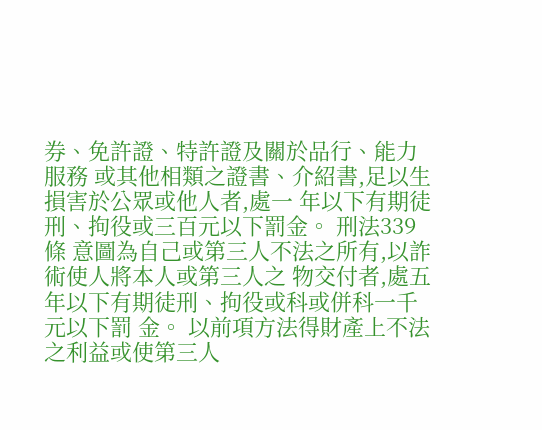券、免許證、特許證及關於品行、能力服務 或其他相類之證書、介紹書,足以生損害於公眾或他人者,處一 年以下有期徒刑、拘役或三百元以下罰金。 刑法339條 意圖為自己或第三人不法之所有,以詐術使人將本人或第三人之 物交付者,處五年以下有期徒刑、拘役或科或併科一千元以下罰 金。 以前項方法得財產上不法之利益或使第三人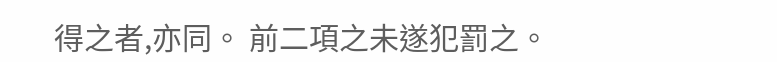得之者,亦同。 前二項之未遂犯罰之。